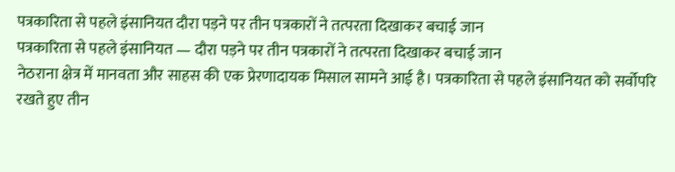पत्रकारिता से पहले इंसानियत दौरा पड़ने पर तीन पत्रकारों ने तत्परता दिखाकर बचाई जान
पत्रकारिता से पहले इंसानियत — दौरा पड़ने पर तीन पत्रकारों ने तत्परता दिखाकर बचाई जान
नेठराना क्षेत्र में मानवता और साहस की एक प्रेरणादायक मिसाल सामने आई है। पत्रकारिता से पहले इंसानियत को सर्वोपरि रखते हुए तीन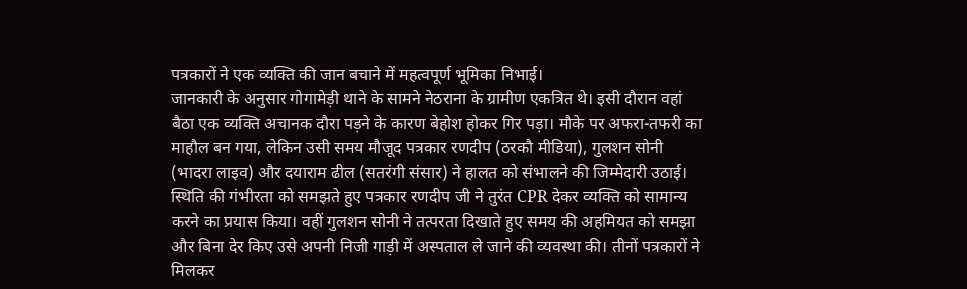पत्रकारों ने एक व्यक्ति की जान बचाने में महत्वपूर्ण भूमिका निभाई।
जानकारी के अनुसार गोगामेड़ी थाने के सामने नेठराना के ग्रामीण एकत्रित थे। इसी दौरान वहां बैठा एक व्यक्ति अचानक दौरा पड़ने के कारण बेहोश होकर गिर पड़ा। मौके पर अफरा-तफरी का माहौल बन गया, लेकिन उसी समय मौजूद पत्रकार रणदीप (ठरकौ मीडिया), गुलशन सोनी (भादरा लाइव) और दयाराम ढील (सतरंगी संसार) ने हालत को संभालने की जिम्मेदारी उठाई।
स्थिति की गंभीरता को समझते हुए पत्रकार रणदीप जी ने तुरंत CPR देकर व्यक्ति को सामान्य करने का प्रयास किया। वहीं गुलशन सोनी ने तत्परता दिखाते हुए समय की अहमियत को समझा और बिना देर किए उसे अपनी निजी गाड़ी में अस्पताल ले जाने की व्यवस्था की। तीनों पत्रकारों ने मिलकर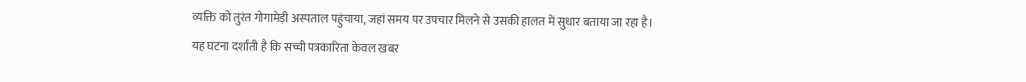व्यक्ति को तुरंत गोगामेड़ी अस्पताल पहुंचाया, जहां समय पर उपचार मिलने से उसकी हालत में सुधार बताया जा रहा है।
यह घटना दर्शाती है कि सच्ची पत्रकारिता केवल खबर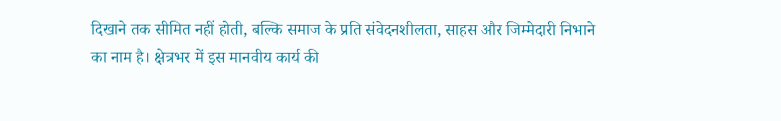दिखाने तक सीमित नहीं होती, बल्कि समाज के प्रति संवेदनशीलता, साहस और जिम्मेदारी निभाने का नाम है। क्षेत्रभर में इस मानवीय कार्य की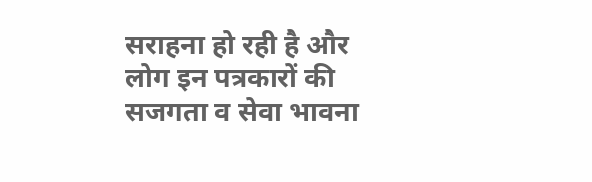सराहना हो रही है और लोग इन पत्रकारों की सजगता व सेवा भावना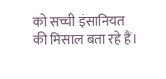को सच्ची इंसानियत की मिसाल बता रहे हैं।